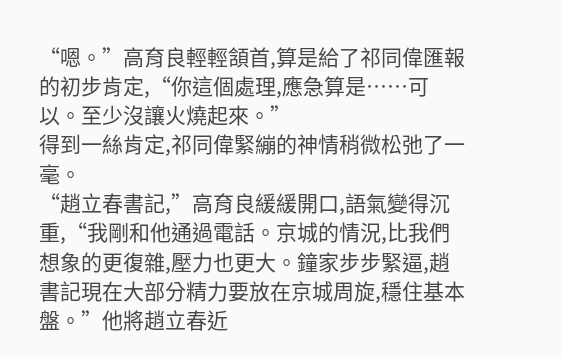“嗯。”高育良輕輕頷首,算是給了祁同偉匯報的初步肯定,“你這個處理,應急算是……可以。至少沒讓火燒起來。”
得到一絲肯定,祁同偉緊繃的神情稍微松弛了一毫。
“趙立春書記,”高育良緩緩開口,語氣變得沉重,“我剛和他通過電話。京城的情況,比我們想象的更復雜,壓力也更大。鐘家步步緊逼,趙書記現在大部分精力要放在京城周旋,穩住基本盤。”他將趙立春近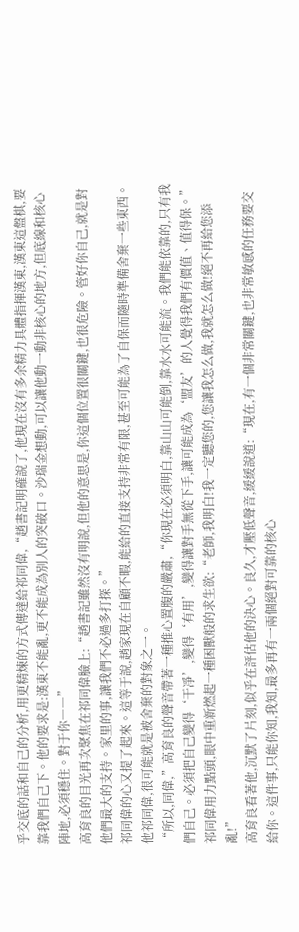乎交底的話和自己的分析,用更精煉的方式傳達給祁同偉,“趙書記明確說了,他現在沒有多余精力具體指揮漢東,漢東這盤棋,要靠我們自己下。他的要求是:漢東不能亂,更不能成為別人的突破口。沙瑞金想動,可以讓他動一動非核心的地方,但底線和核心陣地,必須穩住。對于你――”
高育良的目光再次聚焦在祁同偉臉上:“趙書記雖然沒有明說,但他的意思是,你這個位置很關鍵,也很危險。管好你自己,就是對他們最大的支持。家里的事,讓我們不必過多打探。”
祁同偉的心又提了起來。這等于說,趙家現在自顧不暇,能給的直接支持非常有限,甚至可能為了自保而隨時準備舍棄一些東西。他祁同偉,很可能就是被舍棄的對象之一。
“所以,同偉,”高育良的聲音帶著一種推心置腹的嚴肅,“你現在必須明白,靠山山可能倒,靠水水可能流。我們能依靠的,只有我們自己。必須把自己變得‘干凈’,變得‘有用’,變得讓對手無從下手,讓可能成為‘盟友’的人覺得我們有價值、值得保。”
祁同偉用力點頭,眼中重新燃起一種困獸般的求生欲:“老師,我明白!我一定聽您的,您讓我怎么做,我就怎么做!絕不再給您添亂!”
高育良看著他,沉默了片刻,似乎在評估他的決心。良久,才壓低聲音,緩緩說道:“現在,有一個非常關鍵,也非常敏感的任務要交給你。這件事,只能你知,我知,最多再有一兩個絕對可靠的核心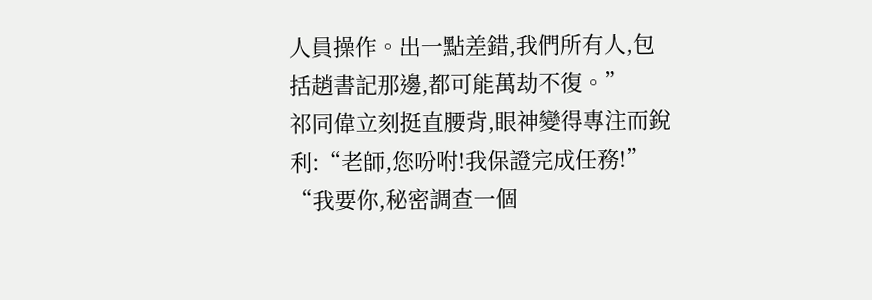人員操作。出一點差錯,我們所有人,包括趙書記那邊,都可能萬劫不復。”
祁同偉立刻挺直腰背,眼神變得專注而銳利:“老師,您吩咐!我保證完成任務!”
“我要你,秘密調查一個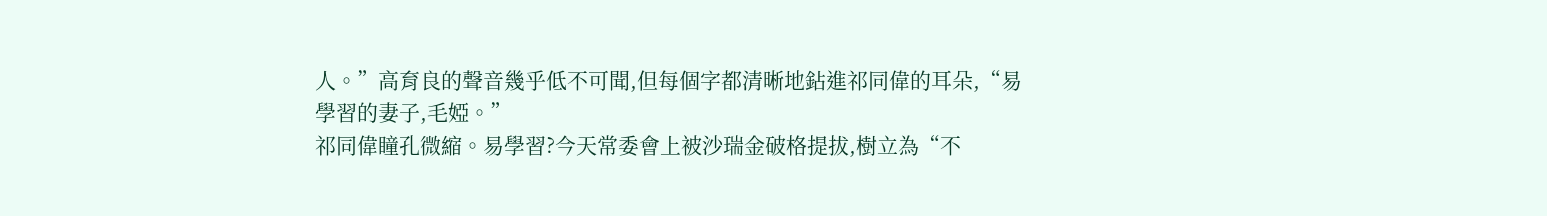人。”高育良的聲音幾乎低不可聞,但每個字都清晰地鉆進祁同偉的耳朵,“易學習的妻子,毛婭。”
祁同偉瞳孔微縮。易學習?今天常委會上被沙瑞金破格提拔,樹立為“不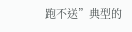跑不送”典型的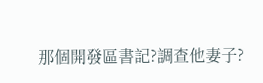那個開發區書記?調查他妻子?